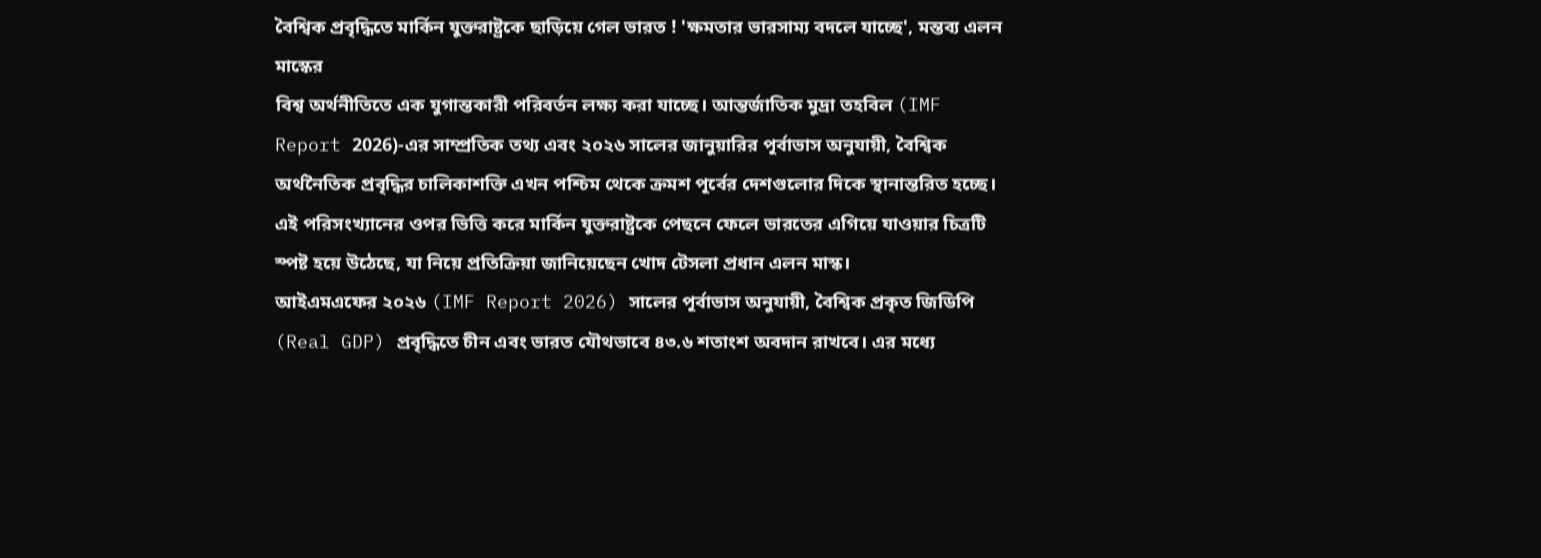বৈশ্বিক প্রবৃদ্ধিতে মার্কিন যুক্তরাষ্ট্রকে ছাড়িয়ে গেল ভারত ! 'ক্ষমতার ভারসাম্য বদলে যাচ্ছে', মন্তব্য এলন মাস্কের
বিশ্ব অর্থনীতিতে এক যুগান্তকারী পরিবর্তন লক্ষ্য করা যাচ্ছে। আন্তর্জাতিক মুদ্রা তহবিল (IMF Report 2026)-এর সাম্প্রতিক তথ্য এবং ২০২৬ সালের জানুয়ারির পূর্বাভাস অনুযায়ী, বৈশ্বিক অর্থনৈতিক প্রবৃদ্ধির চালিকাশক্তি এখন পশ্চিম থেকে ক্রমশ পূর্বের দেশগুলোর দিকে স্থানান্তরিত হচ্ছে। এই পরিসংখ্যানের ওপর ভিত্তি করে মার্কিন যুক্তরাষ্ট্রকে পেছনে ফেলে ভারতের এগিয়ে যাওয়ার চিত্রটি স্পষ্ট হয়ে উঠেছে, যা নিয়ে প্রতিক্রিয়া জানিয়েছেন খোদ টেসলা প্রধান এলন মাস্ক।
আইএমএফের ২০২৬ (IMF Report 2026) সালের পূর্বাভাস অনুযায়ী, বৈশ্বিক প্রকৃত জিডিপি (Real GDP) প্রবৃদ্ধিতে চীন এবং ভারত যৌথভাবে ৪৩.৬ শতাংশ অবদান রাখবে। এর মধ্যে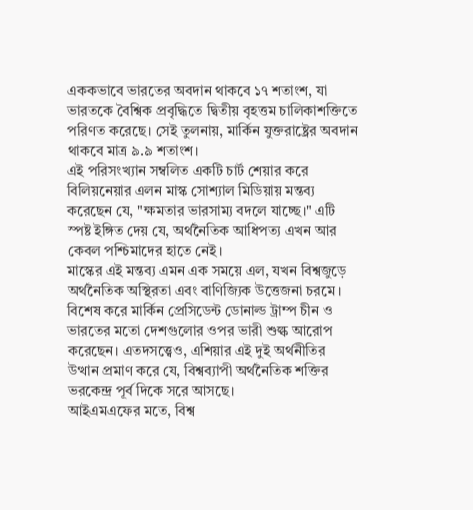এককভাবে ভারতের অবদান থাকবে ১৭ শতাংশ, যা ভারতকে বৈশ্বিক প্রবৃদ্ধিতে দ্বিতীয় বৃহত্তম চালিকাশক্তিতে পরিণত করেছে। সেই তুলনায়, মার্কিন যুক্তরাষ্ট্রের অবদান থাকবে মাত্র ৯.৯ শতাংশ।
এই পরিসংখ্যান সম্বলিত একটি চার্ট শেয়ার করে বিলিয়নেয়ার এলন মাস্ক সোশ্যাল মিডিয়ায় মন্তব্য করেছেন যে, "ক্ষমতার ভারসাম্য বদলে যাচ্ছে।" এটি স্পষ্ট ইঙ্গিত দেয় যে, অর্থনৈতিক আধিপত্য এখন আর কেবল পশ্চিমাদের হাতে নেই।
মাস্কের এই মন্তব্য এমন এক সময়ে এল, যখন বিশ্বজুড়ে অর্থনৈতিক অস্থিরতা এবং বাণিজ্যিক উত্তেজনা চরমে। বিশেষ করে মার্কিন প্রেসিডেন্ট ডোনাল্ড ট্রাম্প চীন ও ভারতের মতো দেশগুলোর ওপর ভারী শুল্ক আরোপ করেছেন। এতদসত্ত্বেও, এশিয়ার এই দুই অর্থনীতির উত্থান প্রমাণ করে যে, বিশ্বব্যাপী অর্থনৈতিক শক্তির ভরকেন্দ্র পূর্ব দিকে সরে আসছে।
আইএমএফের মতে, বিশ্ব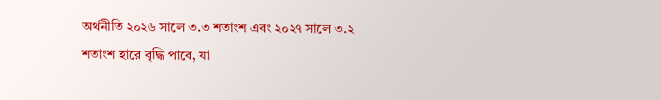অর্থনীতি ২০২৬ সালে ৩.৩ শতাংশ এবং ২০২৭ সালে ৩.২ শতাংশ হারে বৃদ্ধি পাবে, যা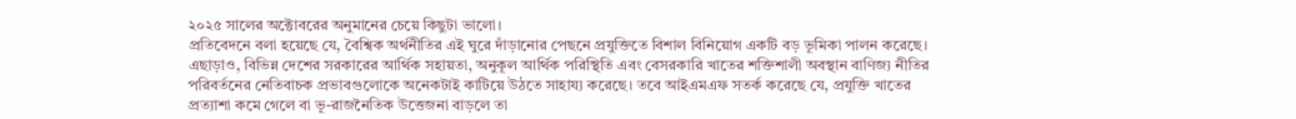২০২৫ সালের অক্টোবরের অনুমানের চেয়ে কিছুটা ভালো।
প্রতিবেদনে বলা হয়েছে যে, বৈশ্বিক অর্থনীতির এই ঘুরে দাঁড়ানোর পেছনে প্রযুক্তিতে বিশাল বিনিয়োগ একটি বড় ভূমিকা পালন করেছে। এছাড়াও, বিভিন্ন দেশের সরকারের আর্থিক সহায়তা, অনুকূল আর্থিক পরিস্থিতি এবং বেসরকারি খাতের শক্তিশালী অবস্থান বাণিজ্য নীতির পরিবর্তনের নেতিবাচক প্রভাবগুলোকে অনেকটাই কাটিয়ে উঠতে সাহায্য করেছে। তবে আইএমএফ সতর্ক করেছে যে, প্রযুক্তি খাতের প্রত্যাশা কমে গেলে বা ভূ-রাজনৈতিক উত্তেজনা বাড়লে তা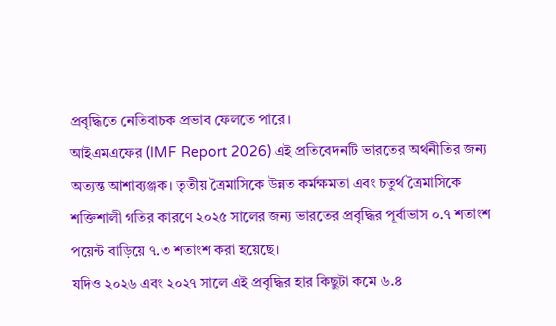প্রবৃদ্ধিতে নেতিবাচক প্রভাব ফেলতে পারে।
আইএমএফের (IMF Report 2026) এই প্রতিবেদনটি ভারতের অর্থনীতির জন্য অত্যন্ত আশাব্যঞ্জক। তৃতীয় ত্রৈমাসিকে উন্নত কর্মক্ষমতা এবং চতুর্থ ত্রৈমাসিকে শক্তিশালী গতির কারণে ২০২৫ সালের জন্য ভারতের প্রবৃদ্ধির পূর্বাভাস ০.৭ শতাংশ পয়েন্ট বাড়িয়ে ৭.৩ শতাংশ করা হয়েছে।
যদিও ২০২৬ এবং ২০২৭ সালে এই প্রবৃদ্ধির হার কিছুটা কমে ৬.৪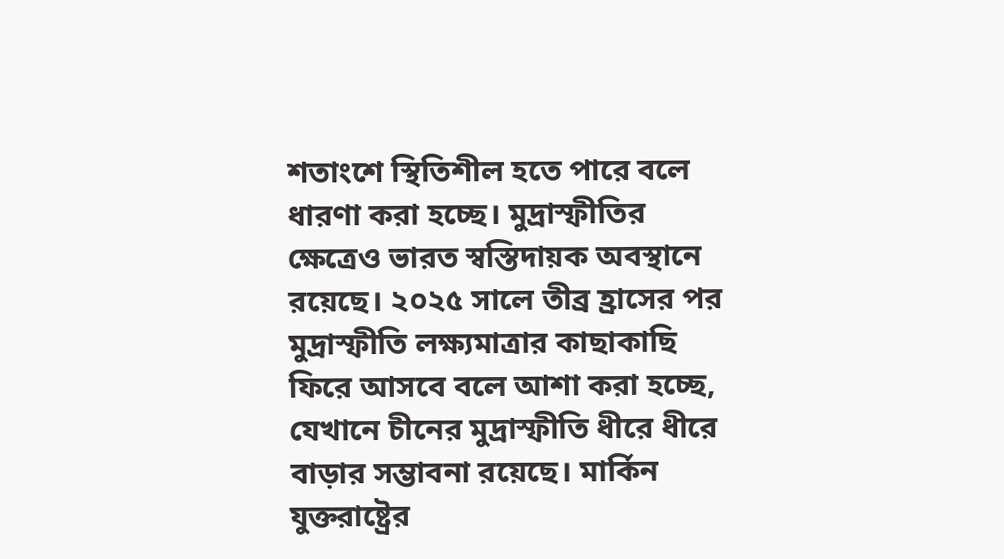শতাংশে স্থিতিশীল হতে পারে বলে ধারণা করা হচ্ছে। মুদ্রাস্ফীতির ক্ষেত্রেও ভারত স্বস্তিদায়ক অবস্থানে রয়েছে। ২০২৫ সালে তীব্র হ্রাসের পর মুদ্রাস্ফীতি লক্ষ্যমাত্রার কাছাকাছি ফিরে আসবে বলে আশা করা হচ্ছে, যেখানে চীনের মুদ্রাস্ফীতি ধীরে ধীরে বাড়ার সম্ভাবনা রয়েছে। মার্কিন যুক্তরাষ্ট্রের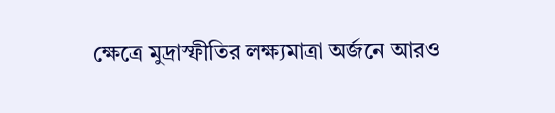ক্ষেত্রে মুদ্রাস্ফীতির লক্ষ্যমাত্রা অর্জনে আরও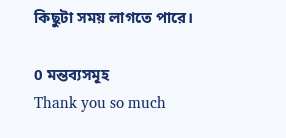কিছুটা সময় লাগতে পারে।

0 মন্তব্যসমূহ
Thank you so much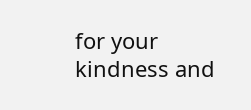for your kindness and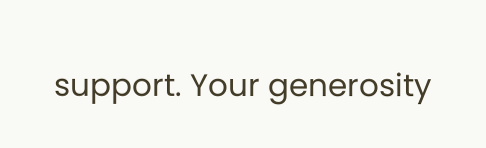support. Your generosity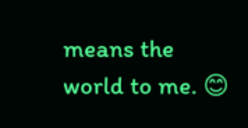means the world to me. 😊